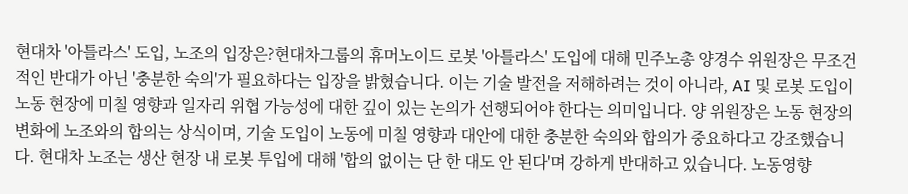현대차 '아틀라스' 도입, 노조의 입장은?현대차그룹의 휴머노이드 로봇 '아틀라스' 도입에 대해 민주노총 양경수 위원장은 무조건적인 반대가 아닌 '충분한 숙의'가 필요하다는 입장을 밝혔습니다. 이는 기술 발전을 저해하려는 것이 아니라, AI 및 로봇 도입이 노동 현장에 미칠 영향과 일자리 위협 가능성에 대한 깊이 있는 논의가 선행되어야 한다는 의미입니다. 양 위원장은 노동 현장의 변화에 노조와의 합의는 상식이며, 기술 도입이 노동에 미칠 영향과 대안에 대한 충분한 숙의와 합의가 중요하다고 강조했습니다. 현대차 노조는 생산 현장 내 로봇 투입에 대해 '합의 없이는 단 한 대도 안 된다'며 강하게 반대하고 있습니다. 노동영향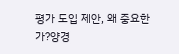평가 도입 제안, 왜 중요한가?양경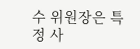수 위원장은 특정 사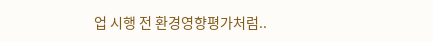업 시행 전 환경영향평가처럼..